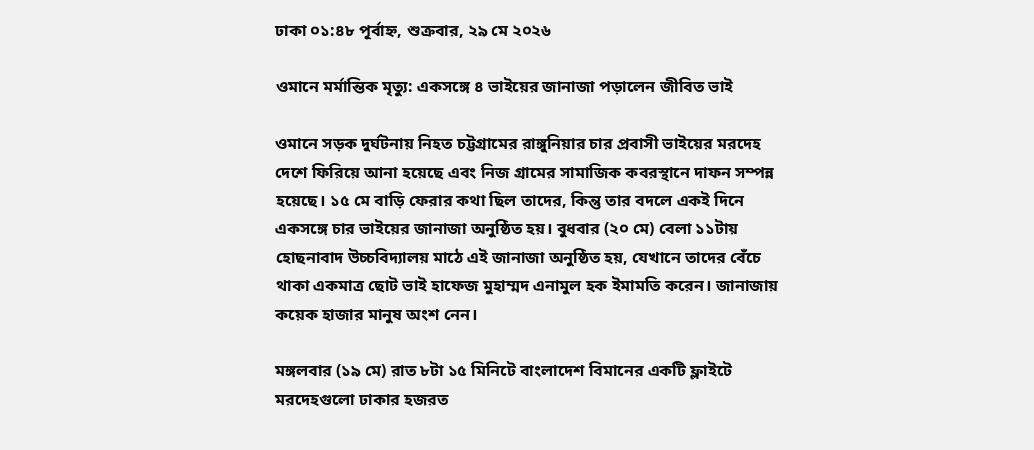ঢাকা ০১:৪৮ পূর্বাহ্ন, শুক্রবার, ২৯ মে ২০২৬

ওমানে মর্মান্তিক মৃত্যু: একসঙ্গে ৪ ভাইয়ের জানাজা পড়ালেন জীবিত ভাই

ওমানে সড়ক দুর্ঘটনায় নিহত চট্টগ্রামের রাঙ্গুনিয়ার চার প্রবাসী ভাইয়ের মরদেহ দেশে ফিরিয়ে আনা হয়েছে এবং নিজ গ্রামের সামাজিক কবরস্থানে দাফন সম্পন্ন হয়েছে। ১৫ মে বাড়ি ফেরার কথা ছিল তাদের, কিন্তু তার বদলে একই দিনে একসঙ্গে চার ভাইয়ের জানাজা অনুষ্ঠিত হয়। বুধবার (২০ মে) বেলা ১১টায় হোছনাবাদ উচ্চবিদ্যালয় মাঠে এই জানাজা অনুষ্ঠিত হয়, যেখানে তাদের বেঁচে থাকা একমাত্র ছোট ভাই হাফেজ মুহাম্মদ এনামুল হক ইমামতি করেন। জানাজায় কয়েক হাজার মানুষ অংশ নেন।

মঙ্গলবার (১৯ মে) রাত ৮টা ১৫ মিনিটে বাংলাদেশ বিমানের একটি ফ্লাইটে মরদেহগুলো ঢাকার হজরত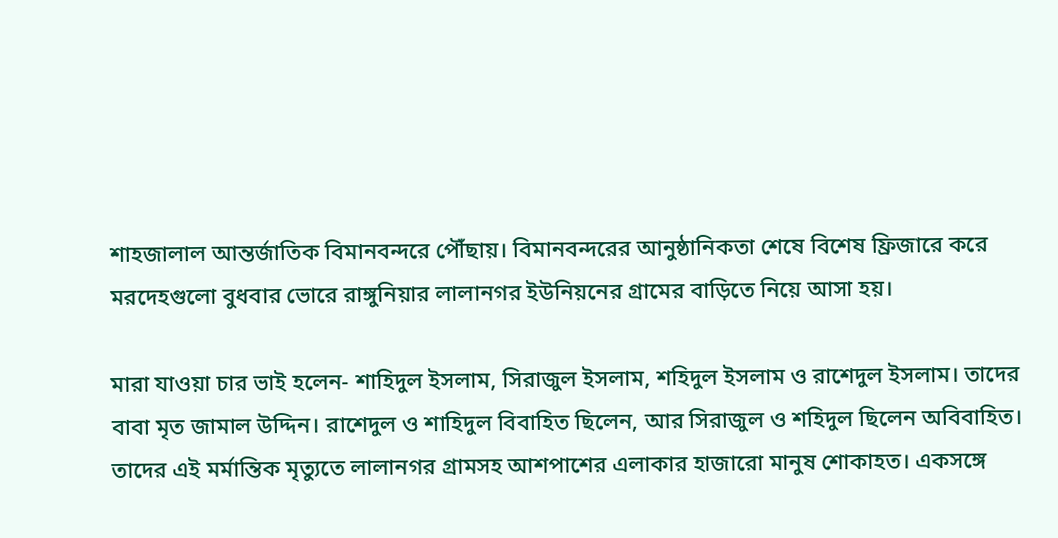শাহজালাল আন্তর্জাতিক বিমানবন্দরে পৌঁছায়। বিমানবন্দরের আনুষ্ঠানিকতা শেষে বিশেষ ফ্রিজারে করে মরদেহগুলো বুধবার ভোরে রাঙ্গুনিয়ার লালানগর ইউনিয়নের গ্রামের বাড়িতে নিয়ে আসা হয়।

মারা যাওয়া চার ভাই হলেন- শাহিদুল ইসলাম, সিরাজুল ইসলাম, শহিদুল ইসলাম ও রাশেদুল ইসলাম। তাদের বাবা মৃত জামাল উদ্দিন। রাশেদুল ও শাহিদুল বিবাহিত ছিলেন, আর সিরাজুল ও শহিদুল ছিলেন অবিবাহিত। তাদের এই মর্মান্তিক মৃত্যুতে লালানগর গ্রামসহ আশপাশের এলাকার হাজারো মানুষ শোকাহত। একসঙ্গে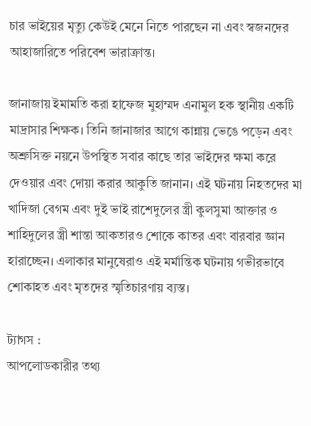চার ভাইয়ের মৃত্যু কেউই মেনে নিতে পারছেন না এবং স্বজনদের আহাজারিতে পরিবেশ ভারাক্রান্ত।

জানাজায় ইমামতি করা হাফেজ মুহাম্মদ এনামুল হক স্থানীয় একটি মাদ্রাসার শিক্ষক। তিনি জানাজার আগে কান্নায় ভেঙে পড়েন এবং অশ্রুসিক্ত নয়নে উপস্থিত সবার কাছে তার ভাইদের ক্ষমা করে দেওয়ার এবং দোয়া করার আকুতি জানান। এই ঘটনায় নিহতদের মা খাদিজা বেগম এবং দুই ভাই রাশেদুলের স্ত্রী কুলসুমা আক্তার ও শাহিদুলের স্ত্রী শান্তা আকতারও শোকে কাতর এবং বারবার জ্ঞান হারাচ্ছেন। এলাকার মানুষেরাও এই মর্মান্তিক ঘটনায় গভীরভাবে শোকাহত এবং মৃতদের স্মৃতিচারণায় ব্যস্ত।

ট্যাগস :
আপলোডকারীর তথ্য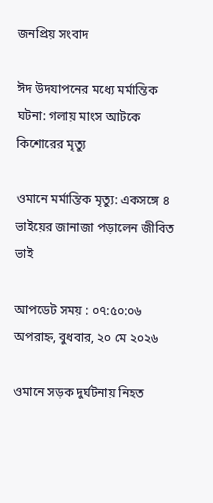জনপ্রিয় সংবাদ

ঈদ উদযাপনের মধ্যে মর্মান্তিক ঘটনা: গলায় মাংস আটকে কিশোরের মৃত্যু

ওমানে মর্মান্তিক মৃত্যু: একসঙ্গে ৪ ভাইয়ের জানাজা পড়ালেন জীবিত ভাই

আপডেট সময় : ০৭:৫০:০৬ অপরাহ্ন, বুধবার, ২০ মে ২০২৬

ওমানে সড়ক দুর্ঘটনায় নিহত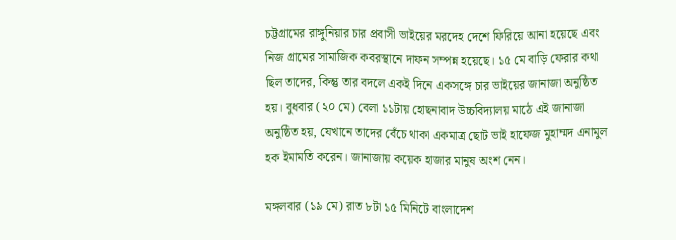চট্টগ্রামের রাঙ্গুনিয়ার চার প্রবাসী ভাইয়ের মরদেহ দেশে ফিরিয়ে আনা হয়েছে এবং নিজ গ্রামের সামাজিক কবরস্থানে দাফন সম্পন্ন হয়েছে। ১৫ মে বাড়ি ফেরার কথা ছিল তাদের, কিন্তু তার বদলে একই দিনে একসঙ্গে চার ভাইয়ের জানাজা অনুষ্ঠিত হয়। বুধবার (২০ মে) বেলা ১১টায় হোছনাবাদ উচ্চবিদ্যালয় মাঠে এই জানাজা অনুষ্ঠিত হয়, যেখানে তাদের বেঁচে থাকা একমাত্র ছোট ভাই হাফেজ মুহাম্মদ এনামুল হক ইমামতি করেন। জানাজায় কয়েক হাজার মানুষ অংশ নেন।

মঙ্গলবার (১৯ মে) রাত ৮টা ১৫ মিনিটে বাংলাদেশ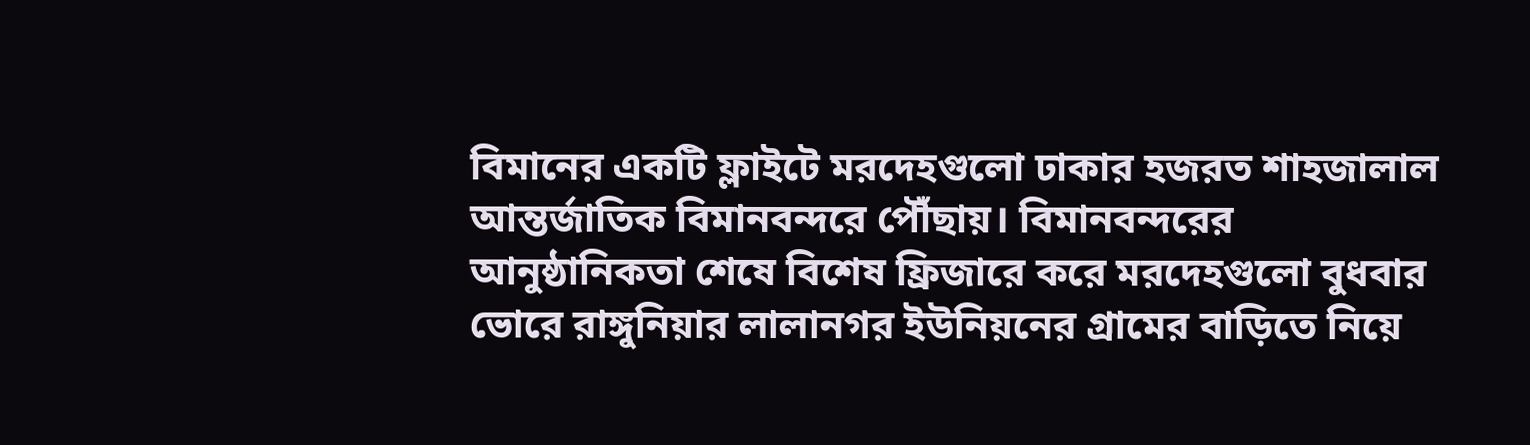বিমানের একটি ফ্লাইটে মরদেহগুলো ঢাকার হজরত শাহজালাল আন্তর্জাতিক বিমানবন্দরে পৌঁছায়। বিমানবন্দরের আনুষ্ঠানিকতা শেষে বিশেষ ফ্রিজারে করে মরদেহগুলো বুধবার ভোরে রাঙ্গুনিয়ার লালানগর ইউনিয়নের গ্রামের বাড়িতে নিয়ে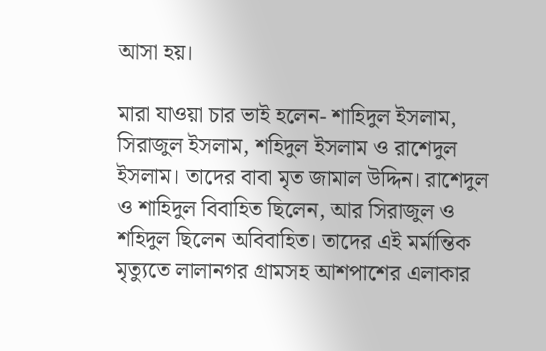আসা হয়।

মারা যাওয়া চার ভাই হলেন- শাহিদুল ইসলাম, সিরাজুল ইসলাম, শহিদুল ইসলাম ও রাশেদুল ইসলাম। তাদের বাবা মৃত জামাল উদ্দিন। রাশেদুল ও শাহিদুল বিবাহিত ছিলেন, আর সিরাজুল ও শহিদুল ছিলেন অবিবাহিত। তাদের এই মর্মান্তিক মৃত্যুতে লালানগর গ্রামসহ আশপাশের এলাকার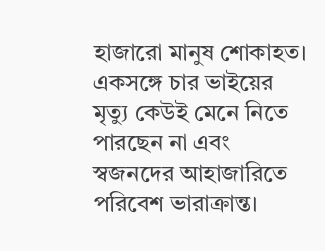হাজারো মানুষ শোকাহত। একসঙ্গে চার ভাইয়ের মৃত্যু কেউই মেনে নিতে পারছেন না এবং স্বজনদের আহাজারিতে পরিবেশ ভারাক্রান্ত।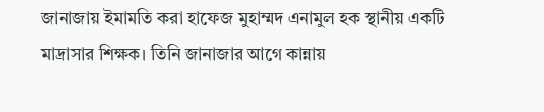জানাজায় ইমামতি করা হাফেজ মুহাম্মদ এনামুল হক স্থানীয় একটি মাদ্রাসার শিক্ষক। তিনি জানাজার আগে কান্নায়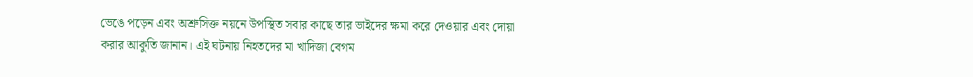ভেঙে পড়েন এবং অশ্রুসিক্ত নয়নে উপস্থিত সবার কাছে তার ভাইদের ক্ষমা করে দেওয়ার এবং দোয়া করার আকুতি জানান। এই ঘটনায় নিহতদের মা খাদিজা বেগম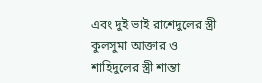এবং দুই ভাই রাশেদুলের স্ত্রী কুলসুমা আক্তার ও শাহিদুলের স্ত্রী শান্তা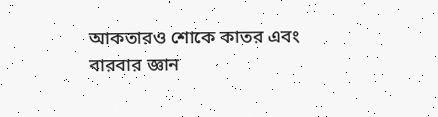আকতারও শোকে কাতর এবং বারবার জ্ঞান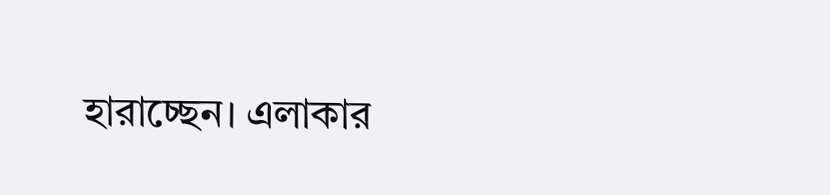হারাচ্ছেন। এলাকার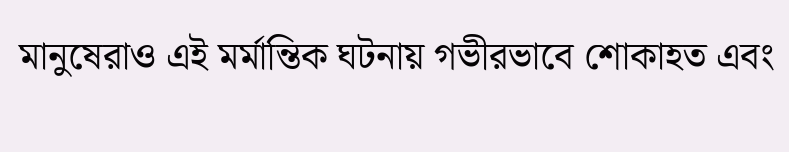মানুষেরাও এই মর্মান্তিক ঘটনায় গভীরভাবে শোকাহত এবং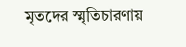মৃতদের স্মৃতিচারণায়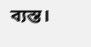ব্যস্ত।